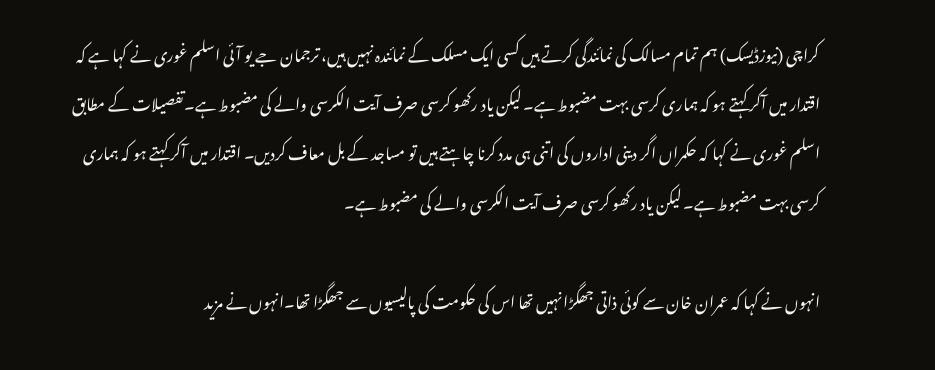کراچی (نیوزڈیسک) ہم تمام مسالک کی نمائندگی کرتے ہیں کسی ایک مسلک کے نمائندہ نہیں ہیں، ترجمان جے یو آئی اسلم غوری نے کہا ہے کہ اقتدار میں آکر کہتے ہو کہ ہماری کرسی بہت مضبوط ہے۔ لیکن یاد رکھو کرسی صرف آیت الکرسی والے کی مضبوط ہے۔تفصیلات کے مطابق اسلم غوری نے کہا کہ حکمراں اگر دینی اداروں کی اتنی ہی مدد کرنا چاہتے ہیں تو مساجد کے بل معاف کردیں۔ اقتدار میں آکر کہتے ہو کہ ہماری کرسی بہت مضبوط ہے۔ لیکن یاد رکھو کرسی صرف آیت الکرسی والے کی مضبوط ہے۔

انہوں نے کہا کہ عمران خان سے کوئی ذاتی جھگڑا نہیں تھا اس کی حکومت کی پالیسیوں سے جھگڑا تھا۔انہوں نے مزید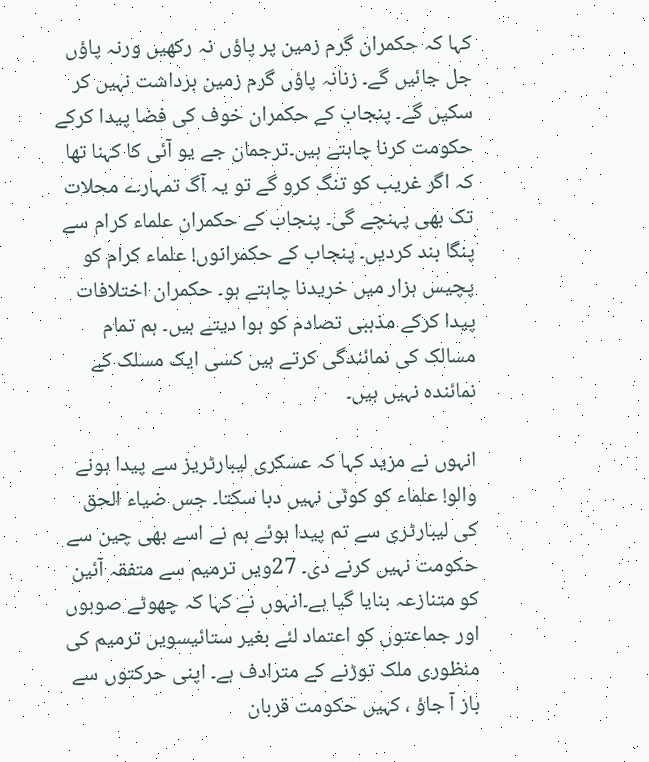کہا کہ حکمران گرم زمین پر پاؤں نہ رکھیں ورنہ پاؤں جل جائیں گے۔ زنانہ پاؤں گرم زمین برداشت نہیں کر سکیں گے۔ پنجاب کے حکمران خوف کی فضا پیدا کرکے حکومت کرنا چاہتے ہیں۔ترجمان جے یو آئی کا کہنا تھا کہ اگر غریب کو تنگ کرو گے تو یہ آگ تمہارے محلات تک بھی پہنچے گی۔ پنجاب کے حکمران علماء کرام سے پنگا بند کردیں۔ پنجاب کے حکمرانوں! علماء کرام کو پچیس ہزار میں خریدنا چاہتے ہو۔ حکمران اختلافات پیدا کرکے مذہبی تصادم کو ہوا دیتے ہیں۔ ہم تمام مسالک کی نمائندگی کرتے ہیں کسی ایک مسلک کے نمائندہ نہیں ہیں۔

انہوں نے مزید کہا کہ عسکری لیبارٹریز سے پیدا ہونے والو! علماء کو کوئی نہیں دبا سکتا۔ جس ضیاء الحق کی لیبارٹری سے تم پیدا ہوئے ہم نے اسے بھی چین سے حکومت نہیں کرنے دی۔ 27ویں ترمیم سے متفقہ آئین کو متنازعہ بنایا گیا ہے۔انہوں نے کہا کہ چھوٹے صوبوں اور جماعتوں کو اعتماد لئے بغیر ستائیسویں ترمیم کی منظوری ملک توڑنے کے مترادف ہے۔ اپنی حرکتوں سے باز آ جاؤ ، کہیں حکومت قربان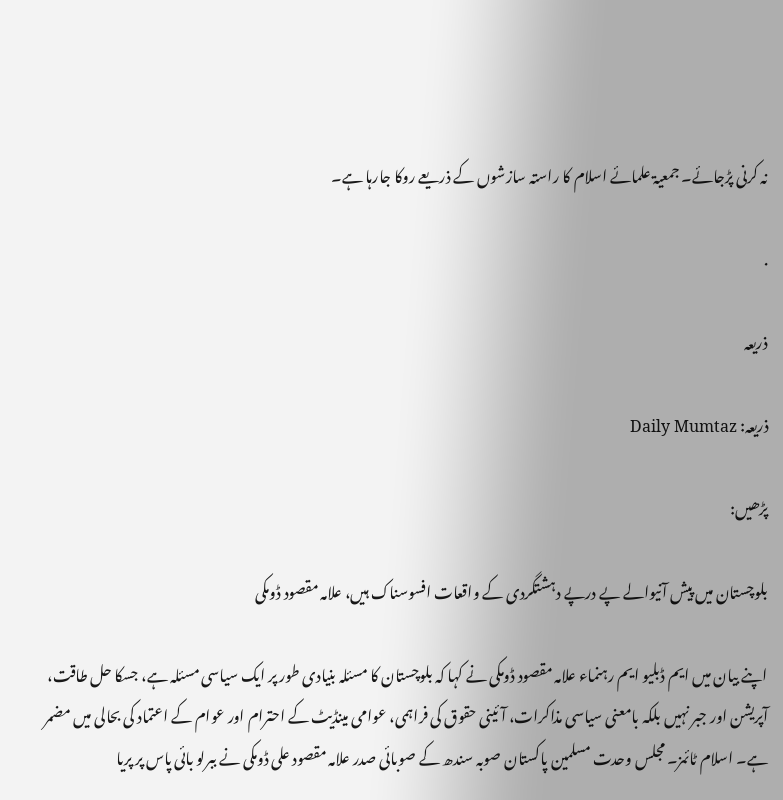نہ کرنی پڑجائے۔ جمعیۃ علمائے اسلام کا راستہ سازشوں کے ذریعے روکا جارہا ہے۔

.

ذریعہ

ذریعہ: Daily Mumtaz

پڑھیں:

بلوچستان میں پیش آنیوالے پے درپے دہشتگردی کے واقعات افسوسناک ہیں، علامہ مقصود ڈومکی

اپنے بیان میں ایم ڈبلیو ایم رہنماء علامہ مقصود ڈومکی نے کہا کہ بلوچستان کا مسئلہ بنیادی طور پر ایک سیاسی مسئلہ ہے، جسکا حل طاقت، آپریشن اور جبر نہیں بلکہ بامعنی سیاسی مذاکرات، آئینی حقوق کی فراہمی، عوامی مینڈیٹ کے احترام اور عوام کے اعتماد کی بحالی میں مضمر ہے۔ اسلام ٹائمز۔ مجلس وحدت مسلمین پاکستان صوبہ سندھ کے صوبائی صدر علامہ مقصود علی ڈومکی نے ببرلو بائی پاس پر پریا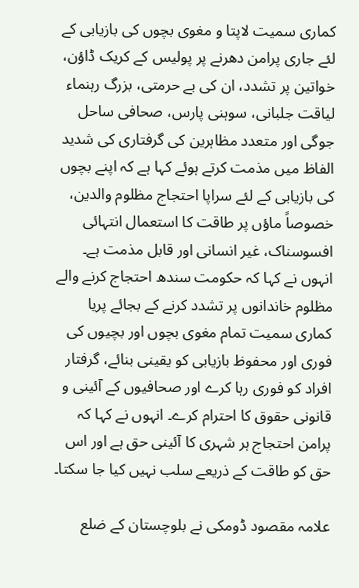کماری سمیت لاپتا و مغوی بچوں کی بازیابی کے لئے جاری پرامن دھرنے پر پولیس کے کریک ڈاؤن، خواتین پر تشدد، ان کی بے حرمتی، بزرگ رہنماء لیاقت جلبانی، سوہنی پارس، صحافی ساحل جوگی اور متعدد مظاہرین کی گرفتاری کی شدید الفاظ میں مذمت کرتے ہوئے کہا ہے کہ اپنے بچوں کی بازیابی کے لئے سراپا احتجاج مظلوم والدین، خصوصاً ماؤں پر طاقت کا استعمال انتہائی افسوسناک، غیر انسانی اور قابل مذمت ہے۔ انہوں نے کہا کہ حکومت سندھ احتجاج کرنے والے مظلوم خاندانوں پر تشدد کرنے کے بجائے پریا کماری سمیت تمام مغوی بچوں اور بچیوں کی فوری اور محفوظ بازیابی کو یقینی بنائے، گرفتار افراد کو فوری رہا کرے اور صحافیوں کے آئینی و قانونی حقوق کا احترام کرے۔ انہوں نے کہا کہ پرامن احتجاج ہر شہری کا آئینی حق ہے اور اس حق کو طاقت کے ذریعے سلب نہیں کیا جا سکتا۔

علامہ مقصود ڈومکی نے بلوچستان کے ضلع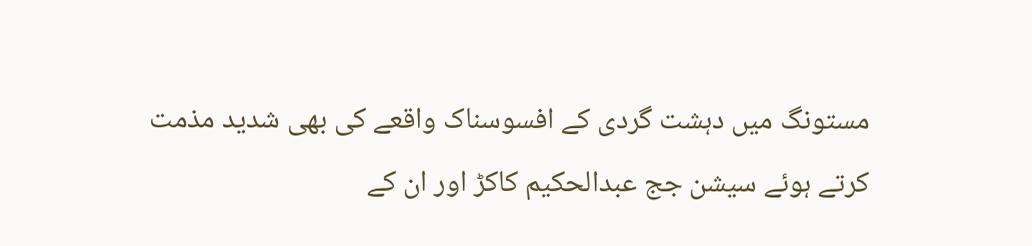مستونگ میں دہشت گردی کے افسوسناک واقعے کی بھی شدید مذمت کرتے ہوئے سیشن جج عبدالحکیم کاکڑ اور ان کے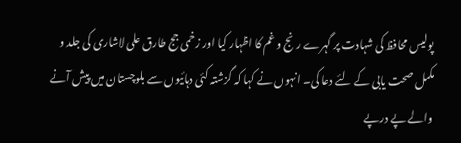پولیس محافظ کی شہادت پر گہرے رنج و غم کا اظہار کیا اور زخمی جج طارق علی لاشاری کی جلد و مکمل صحت یابی کے لئے دعا کی۔ انہوں نے کہا کہ گزشتہ کئی دہائیوں سے بلوچستان میں پیش آنے والے پے درپے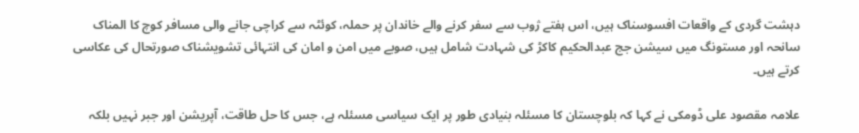دہشت گردی کے واقعات افسوسناک ہیں، اس ہفتے ژوب سے سفر کرنے والے خاندان پر حملہ، کوئٹہ سے کراچی جانے والی مسافر کوچ کا المناک سانحہ اور مستونگ میں سیشن جج عبدالحکیم کاکڑ کی شہادت شامل ہیں، صوبے میں امن و امان کی انتہائی تشویشناک صورتحال کی عکاسی کرتے ہیں۔

علامہ مقصود علی ڈومکی نے کہا کہ بلوچستان کا مسئلہ بنیادی طور پر ایک سیاسی مسئلہ ہے، جس کا حل طاقت، آپریشن اور جبر نہیں بلکہ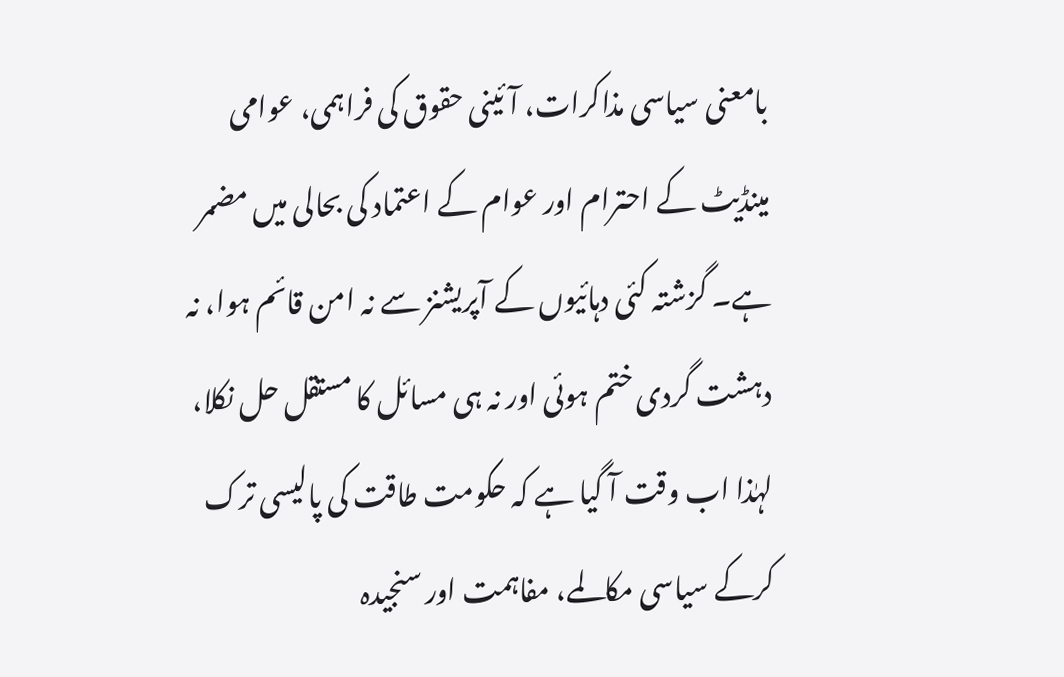بامعنی سیاسی مذاکرات، آئینی حقوق کی فراہمی، عوامی مینڈیٹ کے احترام اور عوام کے اعتماد کی بحالی میں مضمر ہے۔ گزشتہ کئی دہائیوں کے آپریشنز سے نہ امن قائم ہوا، نہ دہشت گردی ختم ہوئی اور نہ ہی مسائل کا مستقل حل نکلا، لہٰذا اب وقت آ گیا ہے کہ حکومت طاقت کی پالیسی ترک کرکے سیاسی مکالمے، مفاہمت اور سنجیدہ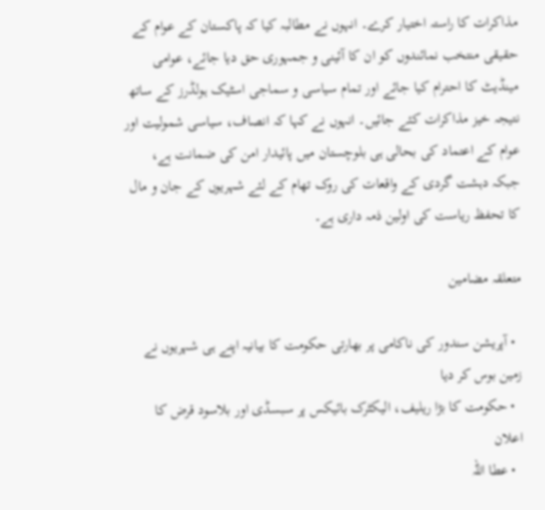مذاکرات کا راستہ اختیار کرے۔ انہوں نے مطالبہ کیا کہ پاکستان کے عوام کے حقیقی منتخب نمائندوں کو ان کا آئینی و جمہوری حق دیا جائے، عوامی مینڈیٹ کا احترام کیا جائے اور تمام سیاسی و سماجی اسٹیک ہولڈرز کے ساتھ نتیجہ خیز مذاکرات کئے جائیں۔ انہوں نے کہا کہ انصاف، سیاسی شمولیت اور عوام کے اعتماد کی بحالی ہی بلوچستان میں پائیدار امن کی ضمانت ہے، جبکہ دہشت گردی کے واقعات کی روک تھام کے لئے شہریوں کے جان و مال کا تحفظ ریاست کی اولین ذمہ داری ہے۔

متعلقہ مضامین

  • آپریشن سندور کی ناکامی پر بھارتی حکومت کا بیانیہ اپنے ہی شہریوں نے زمین بوس کر دیا
  • حکومت کا بڑا ریلیف، الیکٹرک بائیکس پر سبسڈی اور بلاسود قرض کا اعلان
  • عطا اللہ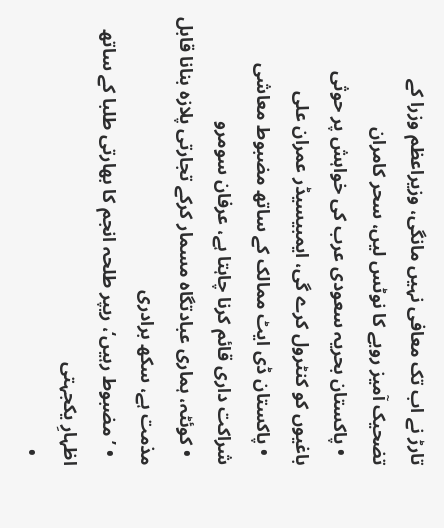تارڑ نے اب تک معافی نہیں مانگی، وزیراعظم وزرا کے تضحیک آمیز رویے کا نوٹس لیں، سحر کامران
  • پاکستان بحریہ سعودی عرب کی خواہش پر حوثی باغیوں کو کنٹرول کرے گی، ایمبیسیڈر عمران علی
  • پاکستان ڈی ایٹ ممالک کے ساتھ مضبوط معاشی شراکت داری قائم کرنا چاہتا ہے، عرفان سومرو
  • کوئٹہ، ہماری عبادتگاہ مسمار کرکے تجارتی پلازہ بنانا قابل مذمت ہے، سکھ برادری
  • ’مضبوط رہیں‘، ریپر طلحہ انجم کا بھارتی طلبا کے ساتھ اظہارِ یکجہتی
  •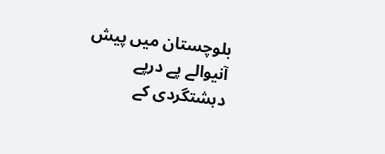بلوچستان میں پیش آنیوالے پے درپے دہشتگردی کے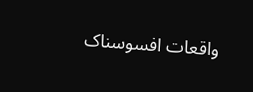واقعات افسوسناک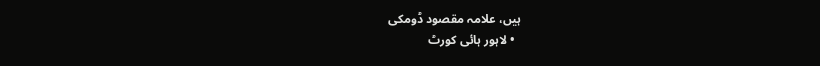ہیں، علامہ مقصود ڈومکی
  • لاہور ہائی کورٹ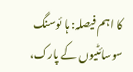کا اہم فیصلہ: ہا ئوسنگ سوسائٹیوں کے پارک،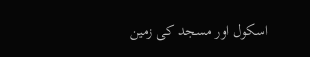اسکول اور مسجد کی زمین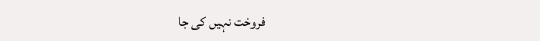فروخت نہیں کی جا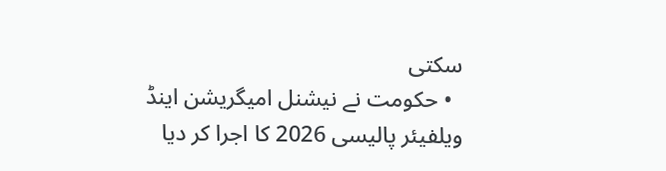سکتی
  • حکومت نے نیشنل امیگریشن اینڈ ویلفیئر پالیسی 2026 کا اجرا کر دیا